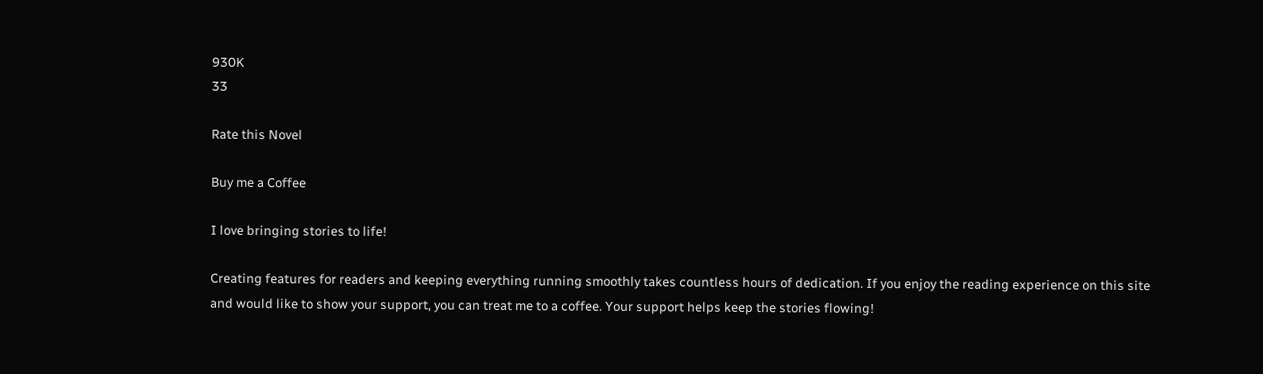930K
33

Rate this Novel

Buy me a Coffee

I love bringing stories to life!

Creating features for readers and keeping everything running smoothly takes countless hours of dedication. If you enjoy the reading experience on this site and would like to show your support, you can treat me to a coffee. Your support helps keep the stories flowing!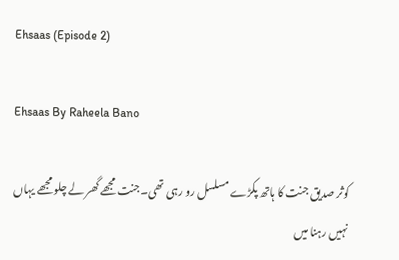Ehsaas (Episode 2)

Ehsaas By Raheela Bano

کوثر صدیق جنت کا ہاتھ پکڑے مسلسل رو رہی تھی۔جنت مجھے گھر لے چلو مجھے یہاں نہیں رہنا میں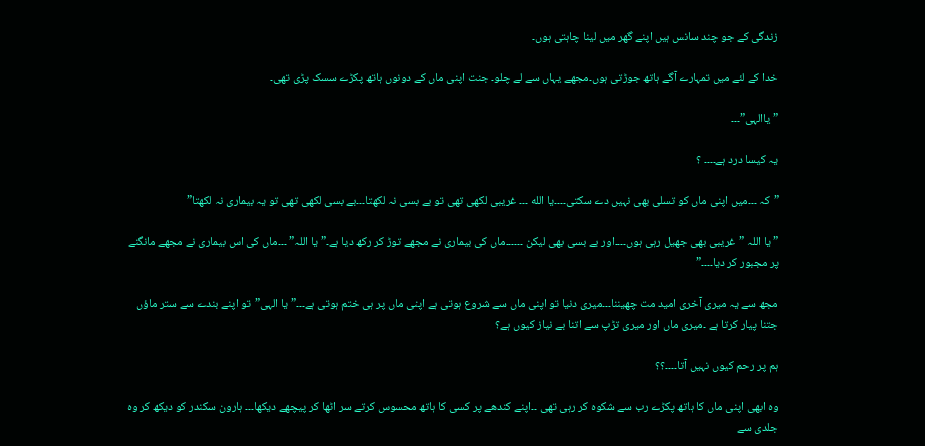زندگی کے جو چند سانس ہیں اپنے گھر میں لینا چاہتی ہوں۔

خدا کے لئے میں تمہارے آگے ہاتھ جوڑتی ہوں۔مجھے یہاں سے لے چلو۔ جنت اپنی ماں کے دونوں ہاتھ پکڑے سسک پڑی تھی۔

” یاالہی”۔۔۔

یہ کیسا درد ہے۔۔۔۔ ؟

”کہ ۔۔۔میں اپنی ماں کو تسلی بھی نہیں دے سکتی۔۔۔۔یا الله ۔۔۔ غریبی لکھی تھی تو بے بسی نہ لکھتا۔۔۔بے بسی لکھی تھی تو یہ بیماری نہ لکھتا”

” یا اللہ ”غریبی بھی جھیل رہی ہوں۔۔۔۔اور بے بسی بھی لیکن ۔۔۔۔۔۔ماں کی بیماری نے مجھے توڑ کر رکھ دیا ہے۔”یا اللہ” ۔۔۔ماں کی اس بیماری نے مجھے مانگنے پر مجبور کر دیا۔۔۔۔”

مجھ سے یہ میری آخری امید مت چھیننا۔۔۔میری دنیا تو اپنی ماں سے شروع ہوتی ہے اپنی ماں پر ہی ختم ہوتی ہے۔۔۔”یا الہی”تو اپنے بندے سے ستر ماؤں جتنا پیار کرتا ہے ۔میری ماں اور میری تڑپ سے اتنا بے نیاز کیوں ہے؟

ہم پر رحم کیوں نہیں آتا۔۔۔۔؟؟

وہ ابھی اپنی ماں کا ہاتھ پکڑے رب سے شکوہ کر رہی تھی ۔۔اپنے کندھے پر کسی کا ہاتھ محسوس کرتے سر اٹھا کر پیچھے دیکھا۔۔۔ ہارون سکندر کو دیکھ کر وہ جلدی سے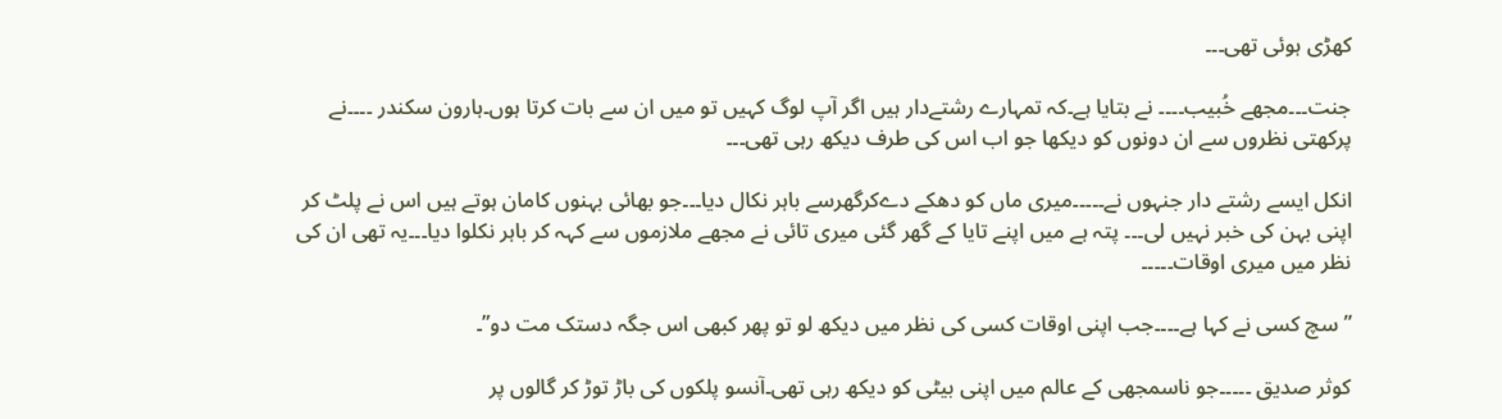کھڑی ہوئی تھی۔۔۔

جنت۔۔۔مجھے خُبیب۔۔۔۔ نے بتایا ہے۔کہ تمہارے رشتےدار ہیں اگر آپ لوگ کہیں تو میں ان سے بات کرتا ہوں۔ہارون سکندر ۔۔۔۔نے پرکھتی نظروں سے ان دونوں کو دیکھا جو اب اس کی طرف دیکھ رہی تھی۔۔۔

انکل ایسے رشتے دار جنہوں نے۔۔۔۔۔میری ماں کو دھکے دےکرگھرسے باہر نکال دیا۔۔۔جو بھائی بہنوں کامان ہوتے ہیں اس نے پلٹ کر اپنی بہن کی خبر نہیں لی۔۔۔ پتہ ہے میں اپنے تایا کے گھر گئی میری تائی نے مجھے ملازموں سے کہہ کر باہر نکلوا دیا۔۔۔یہ تھی ان کی نظر میں میری اوقات۔۔۔۔۔

” سچ کسی نے کہا ہے۔۔۔۔جب اپنی اوقات کسی کی نظر میں دیکھ لو تو پھر کبھی اس جگہ دستک مت دو”۔

کوثر صدیق ۔۔۔۔۔جو ناسمجھی کے عالم میں اپنی بیٹی کو دیکھ رہی تھی۔آنسو پلکوں کی باڑ توڑ کر گالوں پر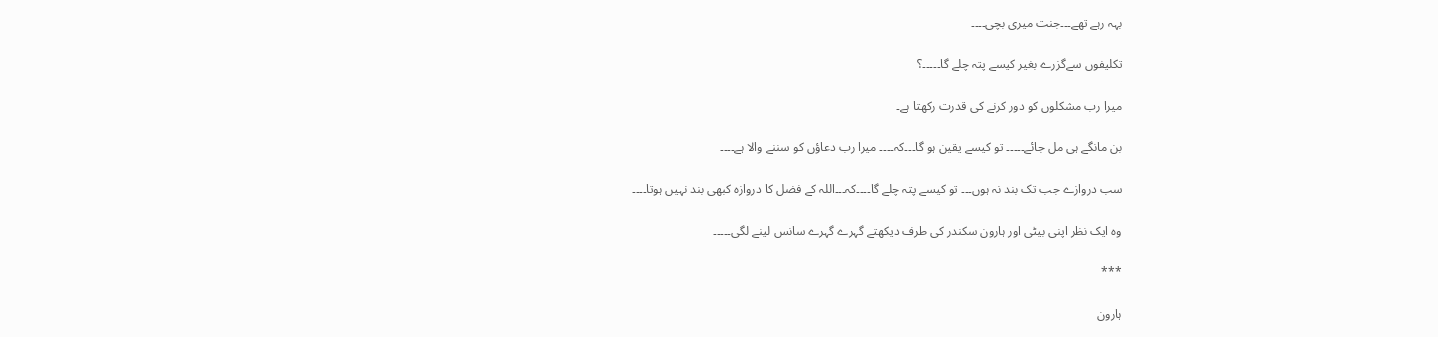بہہ رہے تھے۔۔۔جنت میری بچی۔۔۔۔

تکلیفوں سےگزرے بغیر کیسے پتہ چلے گا۔۔۔۔۔؟

میرا رب مشکلوں کو دور کرنے کی قدرت رکھتا ہے۔

بن مانگے ہی مل جائے۔۔۔۔۔ تو کیسے یقین ہو گا۔۔۔کہ۔۔۔۔ میرا رب دعاؤں کو سننے والا ہے۔۔۔۔

سب دروازے جب تک بند نہ ہوں۔۔۔ تو کیسے پتہ چلے گا۔۔۔۔کہ۔۔۔اللہ کے فضل کا دروازہ کبھی بند نہیں ہوتا۔۔۔۔

وہ ایک نظر اپنی بیٹی اور ہارون سکندر کی طرف دیکھتے گہرے گہرے سانس لینے لگی۔۔۔۔۔

***

ہارون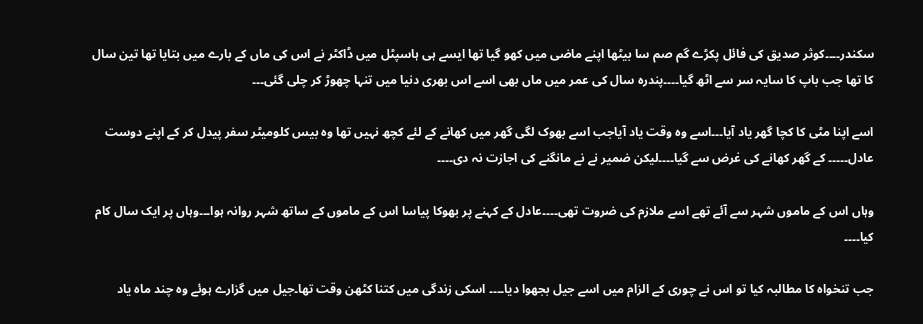سکندر۔۔۔۔کوثر صدیق کی فائل پکڑے گم صم سا بیٹھا اپنے ماضی میں کھو گیا تھا ایسے ہی ہاسپٹل میں ڈاکٹر نے اس کی ماں کے بارے میں بتایا تھا تین سال کا تھا جب باپ کا سایہ سر سے اٹھ گیا۔۔۔۔پندرہ سال کی عمر میں ماں بھی اسے اس بھری دنیا میں تنہا چھوڑ کر چلی گئی۔۔۔

اسے اپنا مٹی کا کچا گھر یاد آیا۔۔۔اسے وہ وقت یاد آیاجب اسے بھوک لگی گھر میں کھانے کے لئے کچھ نہیں تھا وہ بیس کلومیٹر سفر پیدل کر کے اپنے دوست عادل۔۔۔۔۔ کے گھر کھانے کی غرض سے گیا۔۔۔۔لیکن ضمیر نے نے مانگنے کی اجازت نہ دی۔۔۔۔

وہاں اس کے ماموں شہر سے آئے تھے اسے ملازم کی ضروت تھی۔۔۔۔عادل کے کہنے پر بھوکا پیاسا اس کے ماموں کے ساتھ شہر روانہ ہوا۔۔۔وہاں پر ایک سال کام کیا۔۔۔۔

جب تنخواہ کا مطالبہ کیا تو اس نے چوری کے الزام میں اسے جیل بجھوا دیا۔۔۔۔ اسکی زندگی میں کتنا کٹھن وقت تھا۔جیل میں گزارے ہوئے وہ چند ماہ یاد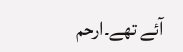آئے تھے۔ارحم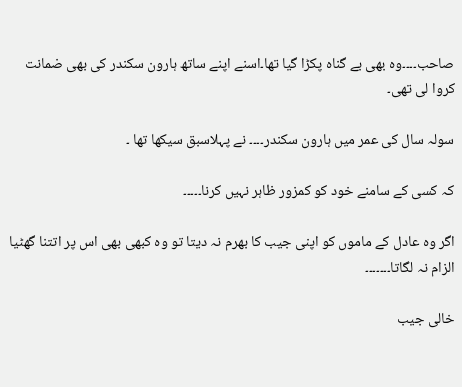صاحب۔۔۔۔وہ بھی بے گناہ پکڑا گیا تھا۔اسنے اپنے ساتھ ہارون سکندر کی بھی ضمانت کروا لی تھی۔

سولہ سال کی عمر میں ہارون سکندر۔۔۔۔ نے پہلاسبق سیکھا تھا ۔

کہ کسی کے سامنے خود کو کمزور ظاہر نہیں کرنا۔۔۔۔۔

اگر وہ عادل کے ماموں کو اپنی جیب کا بھرم نہ دیتا تو وہ کبھی بھی اس پر اتتنا گھٹیا الزام نہ لگاتا۔۔۔۔۔۔۔

خالی جیب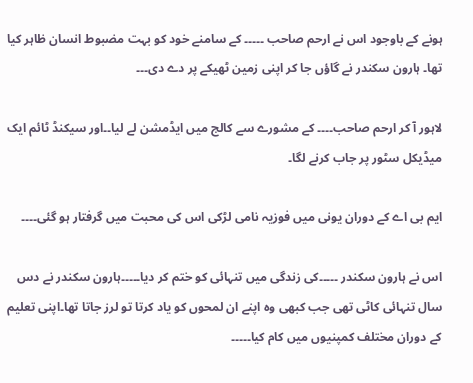ہونے کے باوجود اس نے ارحم صاحب ۔۔۔۔۔ کے سامنے خود کو بہت مضبوط انسان ظاہر کیا تھا۔ ہارون سکندر نے گاؤں جا کر اپنی زمین ٹھیکے پر دے دی۔۔۔

لاہور آ کر ارحم صاحب۔۔۔۔ کے مشورے سے کالج میں ایڈمشن لے لیا۔۔اور سیکنڈ ٹائم ایک میڈیکل سٹور پر جاب کرنے لگا۔

ایم بی اے کے دوران یونی میں فوزیہ نامی لڑکی اس کی محبت میں گرفتار ہو گئی۔۔۔۔

اس نے ہارون سکندر ۔۔۔۔۔کی زندگی میں تنہائی کو ختم کر دیا۔۔۔۔۔ہارون سکندر نے دس سال تنہائی کاٹی تھی جب کبھی وہ اپنے ان لمحوں کو یاد کرتا تو لرز جاتا تھا۔اپنی تعلیم کے دوران مختلف کمپنیوں میں کام کیا۔۔۔۔۔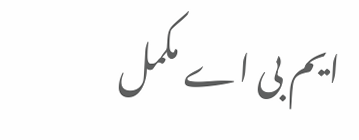ایم بی اے مکمل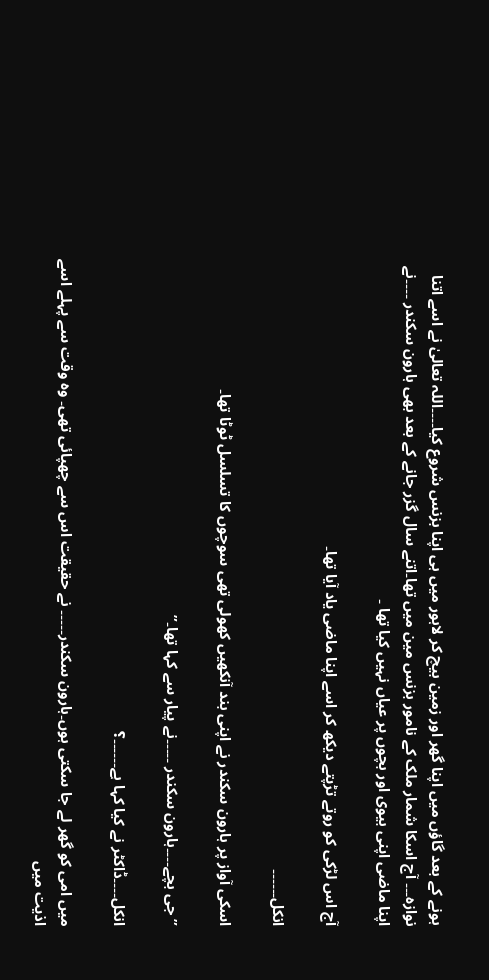ہونے کے بعد گاؤں میں اپنا گھر اور زمین بیچ کر لاہور میں ہی اپنا بزنس شروع کیا۔۔۔۔اللہ تعالیٰ نے اسے اتنا نوازہ۔۔۔ آج اسکا شمار ملک کے نامور بزنس مین میں تھا۔اتنے سال گزر جانے کے بعد بھی ہارون سکندر ۔۔۔۔نے اپنا ماضی اپنی بیوی اور بچوں پر عیاں نہیں کیا تھا ۔

آج اس لڑکی کو روتے تڑپتے دیکھ کر اسے اپنا ماضی یاد آیا تھا۔

انکل۔۔۔۔۔۔

اسکی آواز پر ہارون سکندر نے اپنی بند آنکھیں کھولی تھی سوچوں کا تسلسل ٹوٹا تھا۔

”جی بچے۔۔۔۔ہارون سکندر ۔۔۔۔۔نے پیار سے کہا تھا۔”

انکل۔۔۔۔ڈاکٹر نے کیا کہا ہے۔۔۔۔۔۔؟

میں امی کو گھر لے جا سکتی ہوں۔ہارون سکندر۔۔۔۔۔ نے حقیقت اس سے چھپائی تھی۔ وہ وقت سے پہلے اسے اذیت میں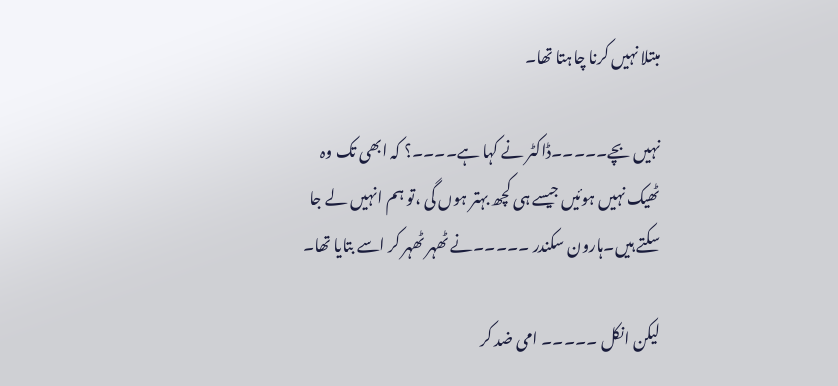مبتلا نہیں کرنا چاہتا تھا۔

نہیں بچے۔۔۔۔۔ڈاکٹر نے کہا ہے۔۔۔۔؟ کہ ابھی تک وہ ٹھیک نہیں ہوئیں جیسے ہی کچھ بہتر ہوں گی ،تو ہم انہیں لے جا سکتے ہیں۔ہارون سکندر ۔۔۔۔۔نے ٹھہر ٹھہر کر اسے بتایا تھا۔

لیکن انکل ۔۔۔۔۔ امی ضد کر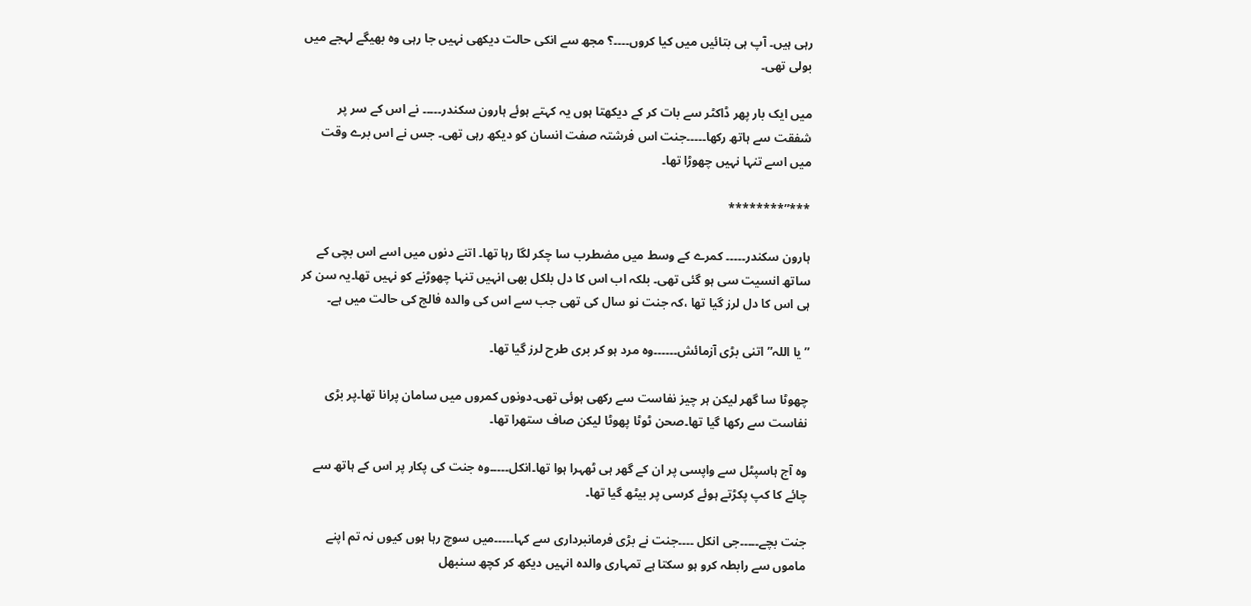رہی ہیں۔ آپ ہی بتائیں میں کیا کروں۔۔۔۔؟ مجھ سے انکی حالت دیکھی نہیں جا رہی وہ بھیگے لہجے میں بولی تھی۔

میں ایک بار پھر ڈاکٹر سے بات کر کے دیکھتا ہوں یہ کہتے ہوئے ہارون سکندر۔۔۔۔۔ نے اس کے سر پر شفقت سے ہاتھ رکھا۔۔۔۔۔جنت اس فرشتہ صفت انسان کو دیکھ رہی تھی۔ جس نے اس برے وقت میں اسے تنہا نہیں چھوڑا تھا۔

***”********

ہارون سکندر۔۔۔۔۔ کمرے کے وسط میں مضطرب سا چکر لگا رہا تھا۔ اتنے دنوں میں اسے اس بچی کے ساتھ انسیت سی ہو گئی تھی۔ بلکہ اب اس کا دل بلکل بھی انہیں تنہا چھوڑنے کو نہیں تھا۔یہ سن کر ہی اس کا دل لرز گیا تھا ،کہ جنت نو سال کی تھی جب سے اس کی والدہ فالج کی حالت میں ہے۔

”یا اللہ” اتنی بڑی آزمائش۔۔۔۔۔۔وہ مرد ہو کر بری طرح لرز گیا تھا۔

چھوٹا سا گھر لیکن ہر چیز نفاست سے رکھی ہوئی تھی۔دونوں کمروں میں سامان پرانا تھا۔پر بڑی نفاست سے رکھا گیا تھا۔صحن ٹوٹا پھوٹا لیکن صاف ستھرا تھا۔

وہ آج ہاسپٹل سے واپسی پر ان کے گھر ہی ٹھہرا ہوا تھا۔انکل۔۔۔۔۔وہ جنت کی پکار پر اس کے ہاتھ سے چائے کا کپ پکڑتے ہوئے کرسی پر بیٹھ گیا تھا۔

جنت بچے۔۔۔۔۔جی انکل ۔۔۔۔جنت نے بڑی فرمانبرداری سے کہا۔۔۔۔۔میں سوچ رہا ہوں کیوں نہ تم اپنے ماموں سے رابطہ کرو ہو سکتا ہے تمہاری والدہ انہیں دیکھ کر کچھ سنبھل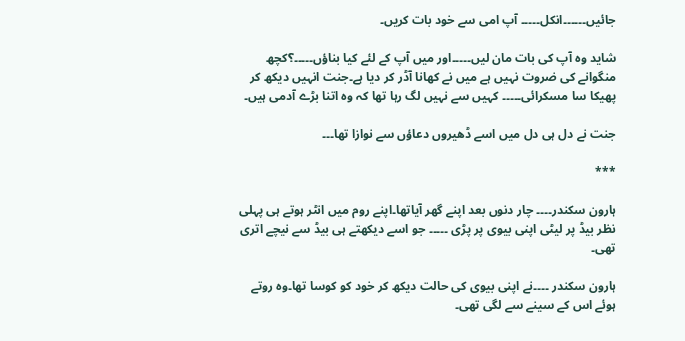جائیں۔۔۔۔۔۔انکل۔۔۔۔۔ آپ امی سے خود بات کریں۔

شاید وہ آپ کی بات مان لیں۔۔۔۔۔اور میں آپ کے لئے کیا بناؤں۔۔۔۔۔؟کچھ منگوانے کی ضروت نہیں ہے میں نے کھانا آڈر کر دیا ہے۔جنت انہیں دیکھ کر پھیکا سا مسکرائی۔۔۔۔۔ کہیں سے نہیں لگ رہا تھا کہ وہ اتنا بڑے آدمی ہیں۔

جنت نے دل ہی دل میں اسے ڈھیروں دعاؤں سے نوازا تھا۔۔۔

***

ہارون سکندر۔۔۔۔ چار دنوں بعد اپنے گھر آیاتھا۔اپنے روم میں انٹر ہوتے ہی پہلی نظر بیڈ پر لیٹی اپنی بیوی پر پڑی ۔۔۔۔۔ جو اسے دیکھتے ہی بیڈ سے نیچے اتری تھی۔

ہارون سکندر ۔۔۔۔نے اپنی بیوی کی حالت دیکھ کر خود کو کوسا تھا۔وہ روتے ہوئے اس کے سینے سے لگی تھی۔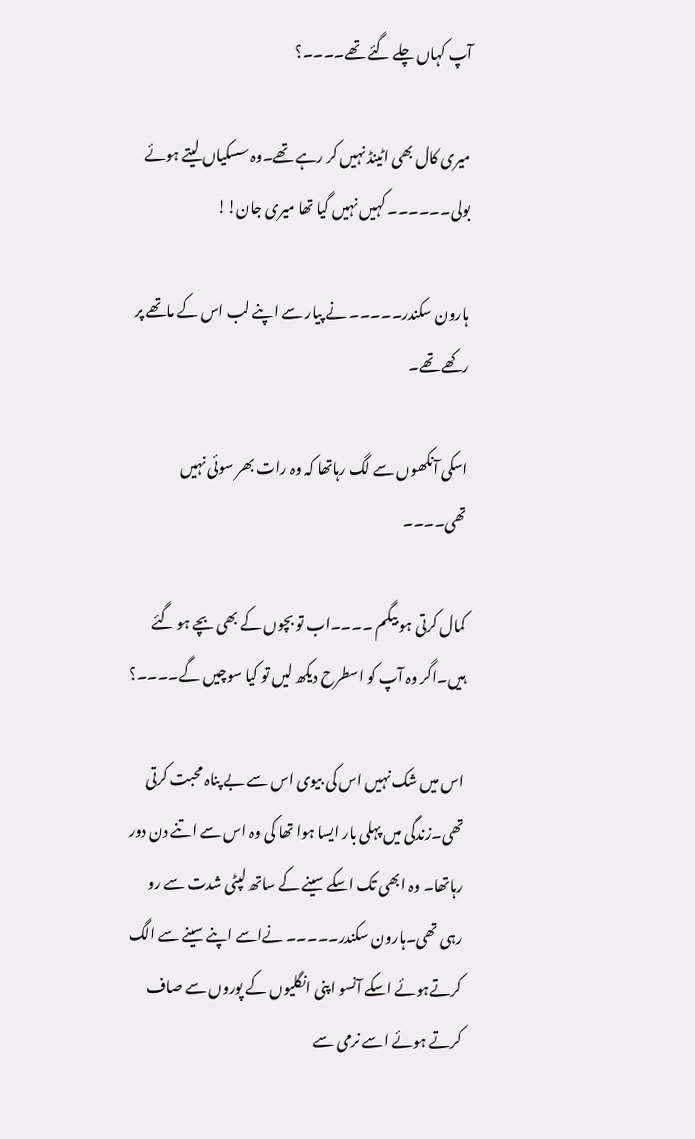آپ کہاں چلے گئے تھے۔۔۔۔؟

میری کال بھی اٹینڈ نہیں کر رہے تھے۔وہ سسکیاں لیتے ہوئے بولی۔۔۔۔۔۔ کہیں نہیں گیا تھا میری جان!!

ہارون سکندر۔۔۔۔۔ نے پیار سے اپنے لب اس کے ماتھے پر رکھے تھے۔

اسکی آنکھوں سے لگ رہاتھا کہ وہ رات بھر سوئی نہیں تھی۔۔۔۔

کمال کرتی ہو بیگم ۔۔۔۔اب تو بچوں کے بھی بچے ہو گئے ہیں۔اگر وہ آپ کو اسطرح دیکھ لیں تو کیا سوچیں گے۔۔۔۔؟

اس میں شک نہیں اس کی بیوی اس سے بے پناہ محبت کرتی تھی۔زندگی میں پہلی بار ایسا ہوا تھا کی وہ اس سے اتنے دن دور رہاتھا۔ وہ ابھی تک اسکے سینے کے ساتھ لپٹی شدت سے رو رہی تھی۔ہارون سکندر۔۔۔۔۔ نےاسے اپنے سینے سے الگ کرتےہوئے اسکے آنسو اپنی انگلیوں کے پوروں سے صاف کرتے ہوئے اسے نرمی سے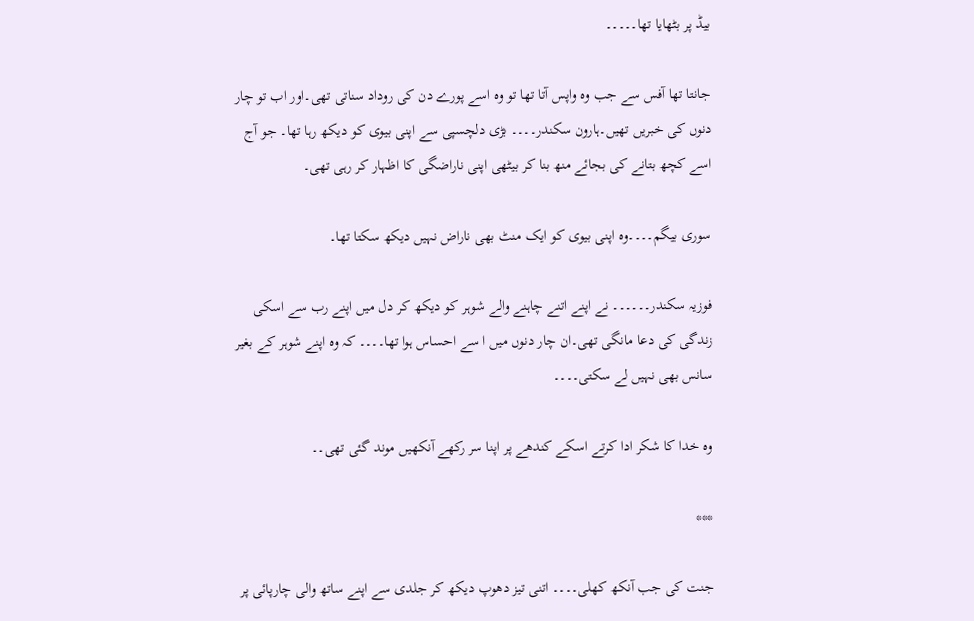بیڈ پر بٹھایا تھا۔۔۔۔۔

جانتا تھا آفس سے جب وہ واپس آتا تھا تو وہ اسے پورے دن کی روداد سناتی تھی۔اور اب تو چار دنوں کی خبریں تھیں۔ہارون سکندر۔۔۔۔ بڑی دلچسپی سے اپنی بیوی کو دیکھ رہا تھا۔ جو آج اسے کچھ بتانے کی بجائے منھ بنا کر بیٹھی اپنی ناراضگی کا اظہار کر رہی تھی۔

سوری بیگم۔۔۔۔وہ اپنی بیوی کو ایک منٹ بھی ناراض نہیں دیکھ سکتا تھا۔

فوزیہ سکندر۔۔۔۔۔۔ نے اپنے اتنے چاہنے والے شوہر کو دیکھ کر دل میں اپنے رب سے اسکی زندگی کی دعا مانگی تھی۔ان چار دنوں میں ا سے احساس ہوا تھا۔۔۔۔ کہ وہ اپنے شوہر کے بغیر سانس بھی نہیں لے سکتی۔۔۔۔

وہ خدا کا شکر ادا کرتے اسکے کندھے پر اپنا سر رکھے آنکھیں موند گئی تھی۔۔

***

جنت کی جب آنکھ کھلی۔۔۔۔ اتنی تیز دھوپ دیکھ کر جلدی سے اپنے ساتھ والی چارپائی پر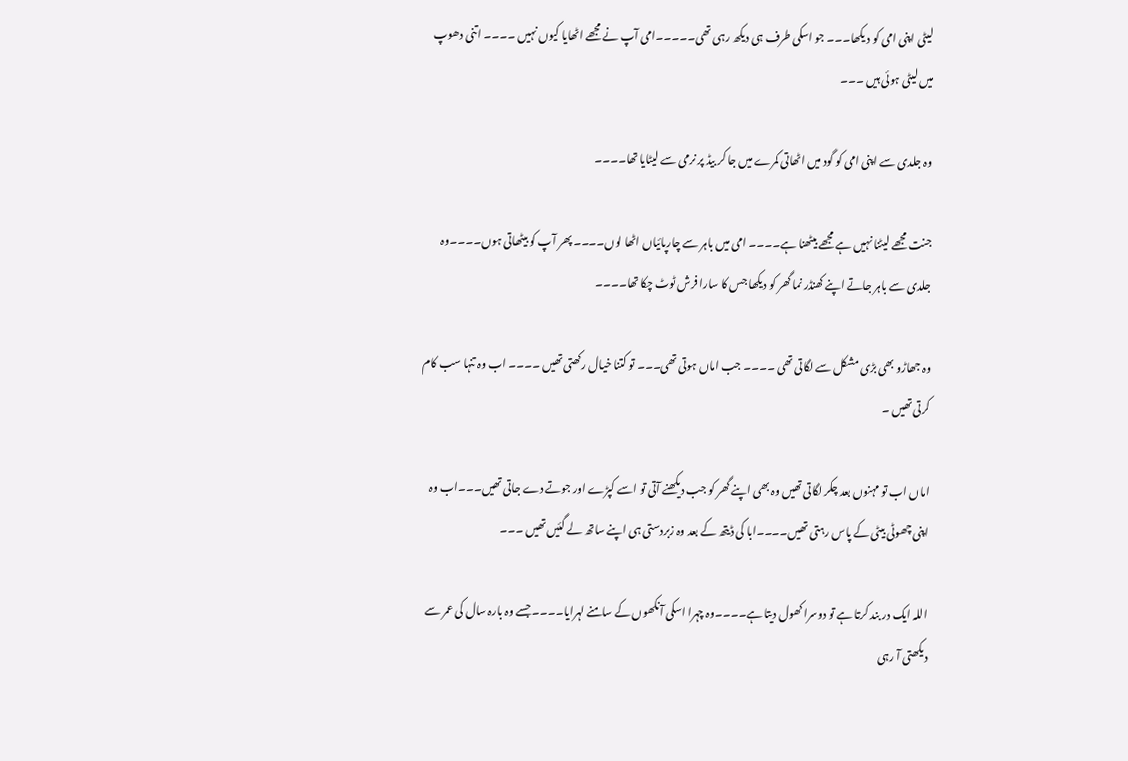لیٹی اپنی امی کو د یکھا۔۔۔ جو اسکی طرف ہی دیکھ رہی تھی۔۔۔۔۔امی آپ نے مجھے اٹھایا کیوں نہیں ۔۔۔۔ اتنی دھوپ میں لیٹی ہوئی ہیں ۔۔۔

وہ جلدی سے اپنی امی کو گود میں اٹھاتی کمرے میں جا کر بیڈ پر نرمی سے لیٹایا تھا۔۔۔۔

جنت مجھے لیٹنا نہیں ہے مجھے بیٹھنا ہے۔۔۔۔ امی میں باہر سے چارپائیاں اٹھا لوں۔۔۔۔ پھر آپ کو بیٹھاتی ہوں۔۔۔۔وہ جلدی سے باہر جاتے اپنے کھنڈر نما گھر کو دیکھا جس کا سارا فرش ٹوٹ چکا تھا۔۔۔۔

وہ جھاڑو بھی بڑی مشکل سے لگاتی تھی ۔۔۔۔ جب اماں ہوتی تھی۔۔۔ تو کتنا خیال رکھتی تھیں ۔۔۔۔ اب وہ تنہا سب کام کرتی تھیں ۔

اماں اب تو مہنوں بعد چکر لگاتی تھیں وہ بھی اپنے گھر کو جب دیکھنے آتی تو اسے کپڑے اور جوتے دے جاتی تھیں۔۔۔اب وہ اپنی چھوٹی بیٹی کے پاس رہتی تھیں۔۔۔۔ابا کی ڈیتھ کے بعد وہ زبردستی ہی اپنے ساتھ لے گئیں تھیں ۔۔۔

اللہ ایک در بند کرتا ہے تو دوسرا کھول دیتا ہے۔۔۔۔وہ چہرا اسکی آنکھوں کے سامنے لہرایا۔۔۔۔ جسے وہ بارہ سال کی عمر سے دیکھتی آ رہی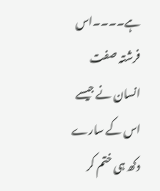ہے۔۔۔۔اس فرشتہ صفت انسان نے جیسے اس کے سارے دکھ ہی ختم کر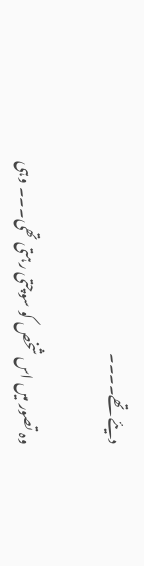دیئے تھے۔۔۔۔

وہ تصور میں اس شخص کو سوچتی رہتی تھی۔۔۔ وہی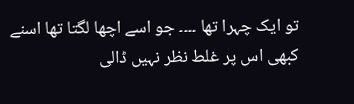تو ایک چہرا تھا ۔۔۔۔ جو اسے اچھا لگتا تھا اسنے کبھی اس پر غلط نظر نہیں ڈالی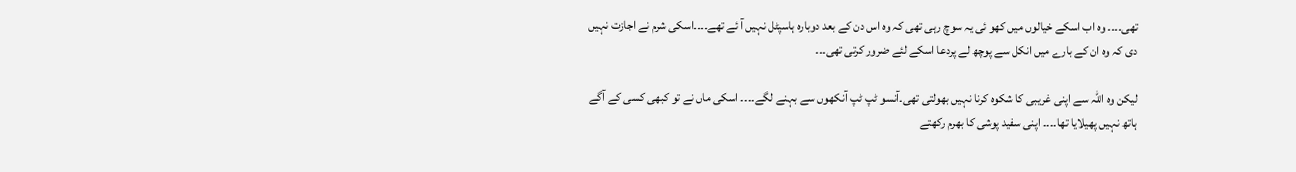تھی۔۔۔۔ وہ اب اسکے خیالوں میں کھو ئی یہ سوچ رہی تھی کہ وہ اس دن کے بعد دوبارہ ہاسپٹل نہیں آ ئے تھے۔۔۔۔اسکی شرم نے اجازت نہیں دی کہ وہ ان کے بارے میں انکل سے پوچھ لے پردعا اسکے لئے ضرور کرتی تھی۔۔۔

لیکن وہ اللہ سے اپنی غریبی کا شکوہ کرنا نہیں بھولتی تھی۔آنسو ٹپ ٹپ آنکھوں سے بہنے لگے۔۔۔۔ اسکی ماں نے تو کبھی کسی کے آگے ہاتھ نہیں پھیلایا تھا۔۔۔۔ اپنی سفید پوشی کا بھرم رکھتے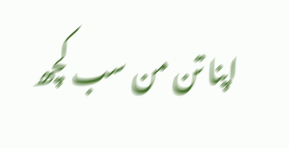اپنا تن من سب کچھ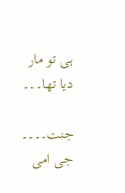ہی تو مار دیا تھا۔۔۔

جنت۔۔۔۔ جی امی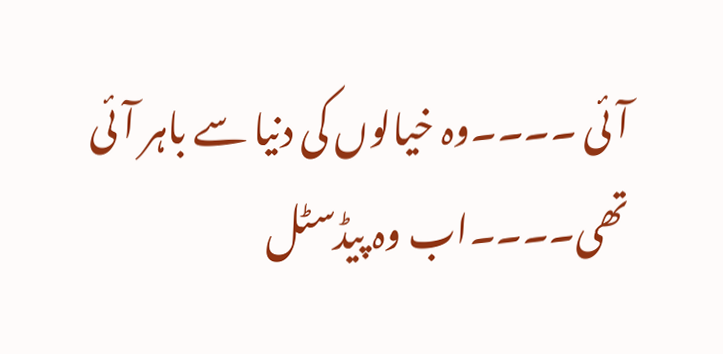آئی ۔۔۔۔وہ خیالوں کی دنیا سے باہر آئی تھی۔۔۔۔اب وہ پیڈسٹل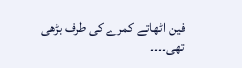فین اٹھاتے کمرے کی طرف بڑھی تھی۔۔۔۔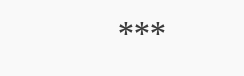***